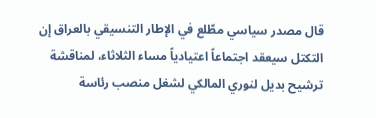قال مصدر سياسي مطّلع في الإطار التنسيقي بالعراق إن التكتل سيعقد اجتماعاً اعتيادياً مساء الثلاثاء، لمناقشة ترشيح بديل لنوري المالكي لشغل منصب رئاسة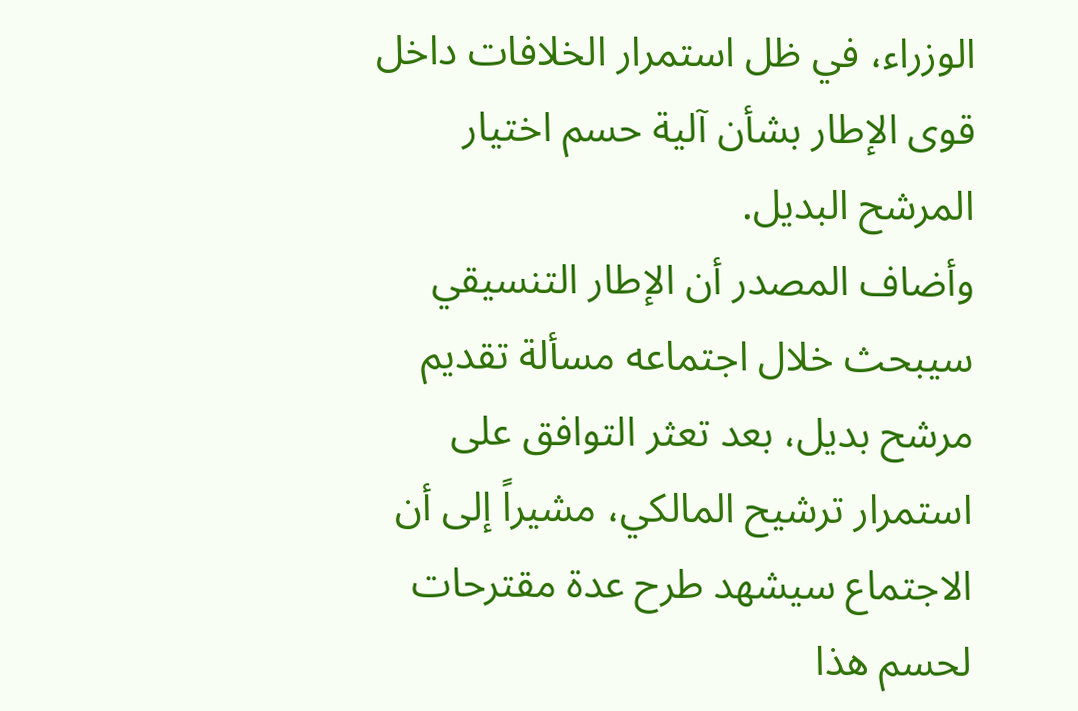الوزراء، في ظل استمرار الخلافات داخل قوى الإطار بشأن آلية حسم اختيار المرشح البديل.
وأضاف المصدر أن الإطار التنسيقي سيبحث خلال اجتماعه مسألة تقديم مرشح بديل، بعد تعثر التوافق على استمرار ترشيح المالكي، مشيراً إلى أن الاجتماع سيشهد طرح عدة مقترحات لحسم هذا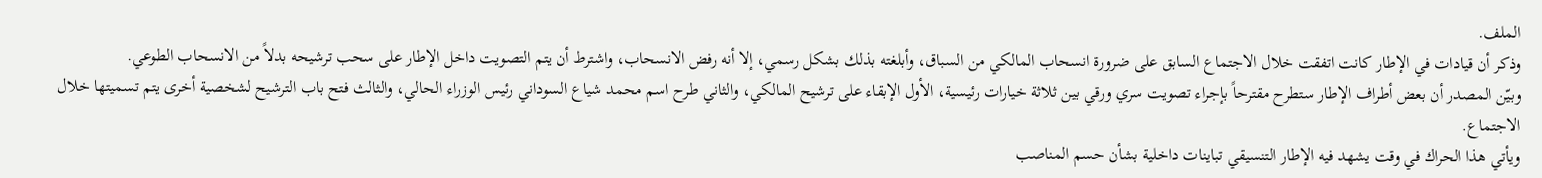الملف.
وذكر أن قيادات في الإطار كانت اتفقت خلال الاجتماع السابق على ضرورة انسحاب المالكي من السباق، وأبلغته بذلك بشكل رسمي، إلا أنه رفض الانسحاب، واشترط أن يتم التصويت داخل الإطار على سحب ترشيحه بدلاً من الانسحاب الطوعي.
وبيّن المصدر أن بعض أطراف الإطار ستطرح مقترحاً بإجراء تصويت سري ورقي بين ثلاثة خيارات رئيسية، الأول الإبقاء على ترشيح المالكي، والثاني طرح اسم محمد شياع السوداني رئيس الوزراء الحالي، والثالث فتح باب الترشيح لشخصية أخرى يتم تسميتها خلال الاجتماع.
ويأتي هذا الحراك في وقت يشهد فيه الإطار التنسيقي تباينات داخلية بشأن حسم المناصب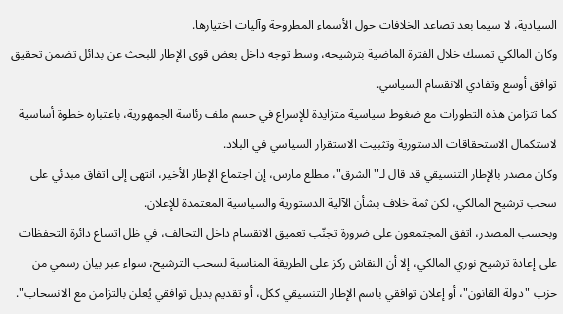السيادية، لا سيما بعد تصاعد الخلافات حول الأسماء المطروحة وآليات اختيارها.
وكان المالكي تمسك خلال الفترة الماضية بترشيحه، وسط توجه داخل بعض قوى الإطار للبحث عن بدائل تضمن تحقيق توافق أوسع وتفادي الانقسام السياسي.
كما تتزامن هذه التطورات مع ضغوط سياسية متزايدة للإسراع في حسم ملف رئاسة الجمهورية، باعتباره خطوة أساسية لاستكمال الاستحقاقات الدستورية وتثبيت الاستقرار السياسي في البلاد.
وكان مصدر بالإطار التنسيقي قد قال لـ"الشرق"، مطلع مارس، إن اجتماع الإطار الأخير، انتهى إلى اتفاق مبدئي على سحب ترشيح المالكي، لكن ثمة خلاف بشأن الآلية الدستورية والسياسية المعتمدة للإعلان.
وبحسب المصدر، اتفق المجتمعون على ضرورة تجنّب تعميق الانقسام داخل التحالف، في ظل اتساع دائرة التحفظات على إعادة ترشيح نوري المالكي، إلا أن النقاش ركز على الطريقة المناسبة لسحب الترشيح، سواء عبر بيان رسمي من حزب "دولة القانون"، أو إعلان توافقي باسم الإطار التنسيقي ككل، أو تقديم بديل توافقي يُعلن بالتزامن مع الانسحاب".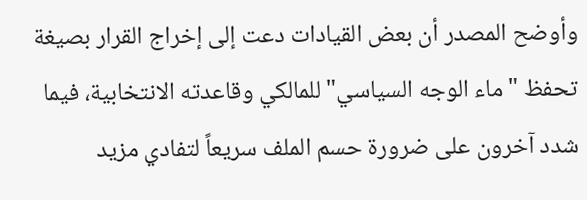وأوضح المصدر أن بعض القيادات دعت إلى إخراج القرار بصيغة تحفظ "ماء الوجه السياسي" للمالكي وقاعدته الانتخابية، فيما شدد آخرون على ضرورة حسم الملف سريعاً لتفادي مزيد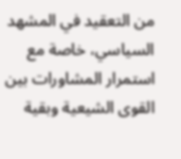من التعقيد في المشهد السياسي، خاصة مع استمرار المشاورات بين القوى الشيعية وبقية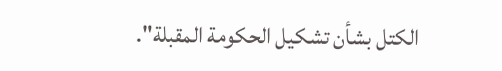الكتل بشأن تشكيل الحكومة المقبلة".